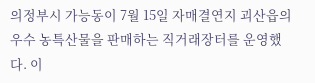의정부시 가능동이 7월 15일 자매결연지 괴산읍의 우수 농특산물을 판매하는 직거래장터를 운영했다. 이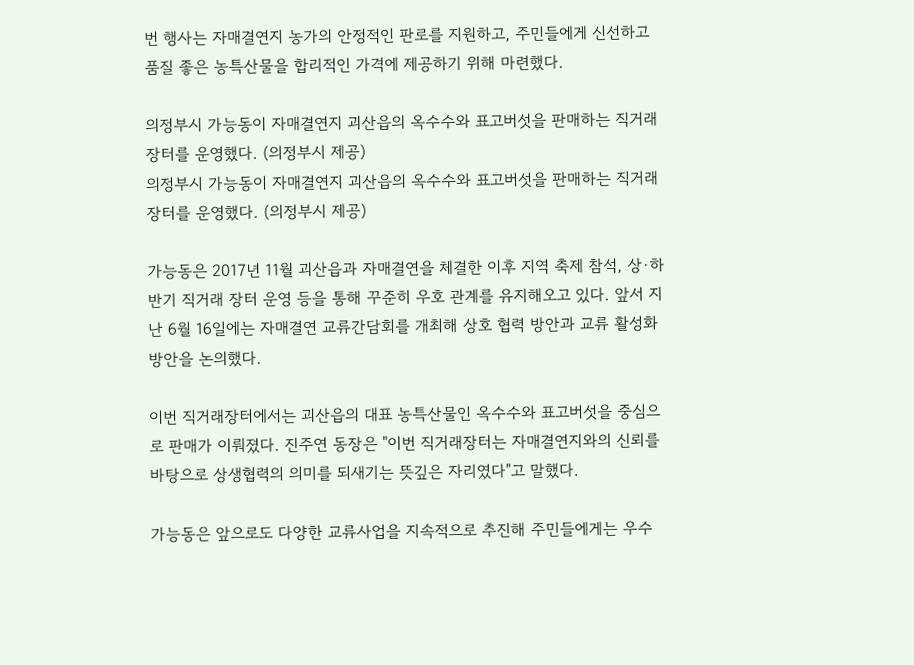번 행사는 자매결연지 농가의 안정적인 판로를 지원하고, 주민들에게 신선하고 품질 좋은 농특산물을 합리적인 가격에 제공하기 위해 마련했다.

의정부시 가능동이 자매결연지 괴산읍의 옥수수와 표고버섯을 판매하는 직거래장터를 운영했다. (의정부시 제공)
의정부시 가능동이 자매결연지 괴산읍의 옥수수와 표고버섯을 판매하는 직거래장터를 운영했다. (의정부시 제공)

가능동은 2017년 11월 괴산읍과 자매결연을 체결한 이후 지역 축제 참석, 상·하반기 직거래 장터 운영 등을 통해 꾸준히 우호 관계를 유지해오고 있다. 앞서 지난 6월 16일에는 자매결연 교류간담회를 개최해 상호 협력 방안과 교류 활성화 방안을 논의했다.

이번 직거래장터에서는 괴산읍의 대표 농특산물인 옥수수와 표고버섯을 중심으로 판매가 이뤄졌다. 진주연 동장은 "이번 직거래장터는 자매결연지와의 신뢰를 바탕으로 상생협력의 의미를 되새기는 뜻깊은 자리였다"고 말했다.

가능동은 앞으로도 다양한 교류사업을 지속적으로 추진해 주민들에게는 우수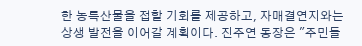한 농특산물을 접할 기회를 제공하고, 자매결연지와는 상생 발전을 이어갈 계획이다. 진주연 동장은 "주민들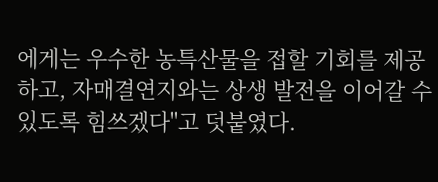에게는 우수한 농특산물을 접할 기회를 제공하고, 자매결연지와는 상생 발전을 이어갈 수 있도록 힘쓰겠다"고 덧붙였다.